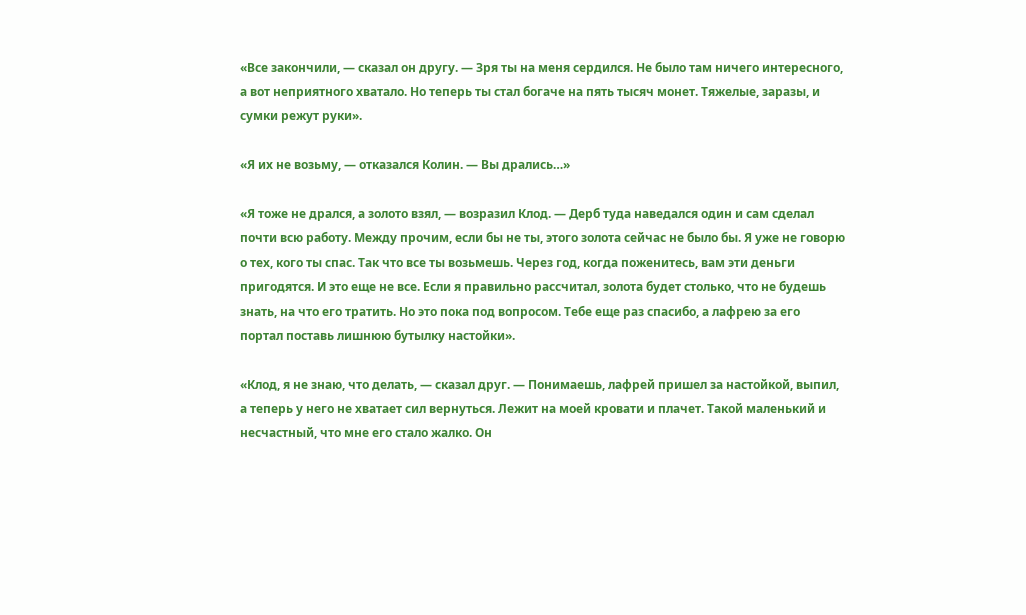«Все закончили, — сказал он другу. — Зря ты на меня сердился. Не было там ничего интересного, а вот неприятного хватало. Но теперь ты стал богаче на пять тысяч монет. Тяжелые, заразы, и сумки режут руки».

«Я их не возьму, — отказался Колин. — Вы дрались…»

«Я тоже не дрался, а золото взял, — возразил Клод. — Дерб туда наведался один и сам сделал почти всю работу. Между прочим, если бы не ты, этого золота сейчас не было бы. Я уже не говорю о тех, кого ты спас. Так что все ты возьмешь. Через год, когда поженитесь, вам эти деньги пригодятся. И это еще не все. Если я правильно рассчитал, золота будет столько, что не будешь знать, на что его тратить. Но это пока под вопросом. Тебе еще раз спасибо, а лафрею за его портал поставь лишнюю бутылку настойки».

«Клод, я не знаю, что делать, — сказал друг. — Понимаешь, лафрей пришел за настойкой, выпил, а теперь у него не хватает сил вернуться. Лежит на моей кровати и плачет. Такой маленький и несчастный, что мне его стало жалко. Он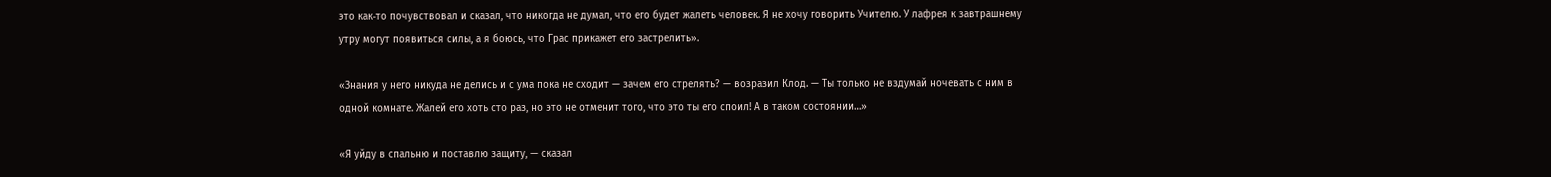это как‑то почувствовал и сказал, что никогда не думал, что его будет жалеть человек. Я не хочу говорить Учителю. У лафрея к завтрашнему утру могут появиться силы, а я боюсь, что Грас прикажет его застрелить».

«Знания у него никуда не делись и с ума пока не сходит — зачем его стрелять? — возразил Клод. — Ты только не вздумай ночевать с ним в одной комнате. Жалей его хоть сто раз, но это не отменит того, что это ты его споил! А в таком состоянии…»

«Я уйду в спальню и поставлю защиту, — сказал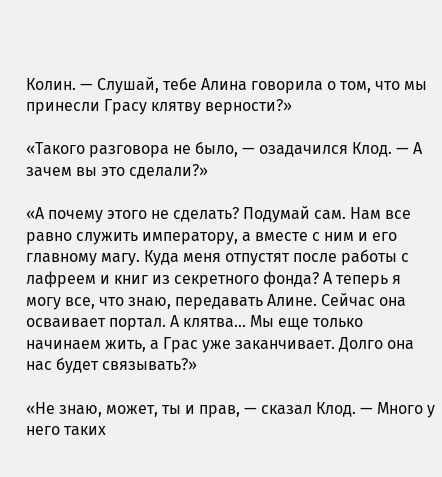Колин. — Слушай, тебе Алина говорила о том, что мы принесли Грасу клятву верности?»

«Такого разговора не было, — озадачился Клод. — А зачем вы это сделали?»

«А почему этого не сделать? Подумай сам. Нам все равно служить императору, а вместе с ним и его главному магу. Куда меня отпустят после работы с лафреем и книг из секретного фонда? А теперь я могу все, что знаю, передавать Алине. Сейчас она осваивает портал. А клятва… Мы еще только начинаем жить, а Грас уже заканчивает. Долго она нас будет связывать?»

«Не знаю, может, ты и прав, — сказал Клод. — Много у него таких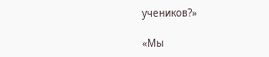учеников?»

«Мы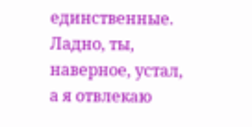единственные. Ладно, ты, наверное, устал, а я отвлекаю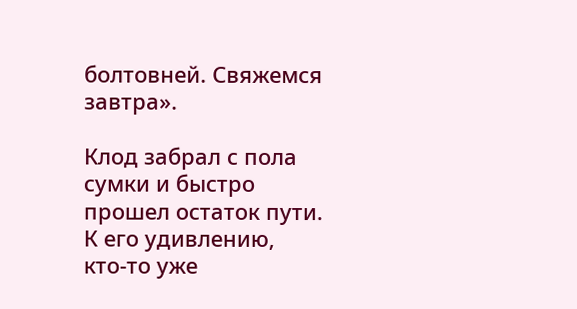болтовней. Свяжемся завтра».

Клод забрал с пола сумки и быстро прошел остаток пути. К его удивлению, кто‑то уже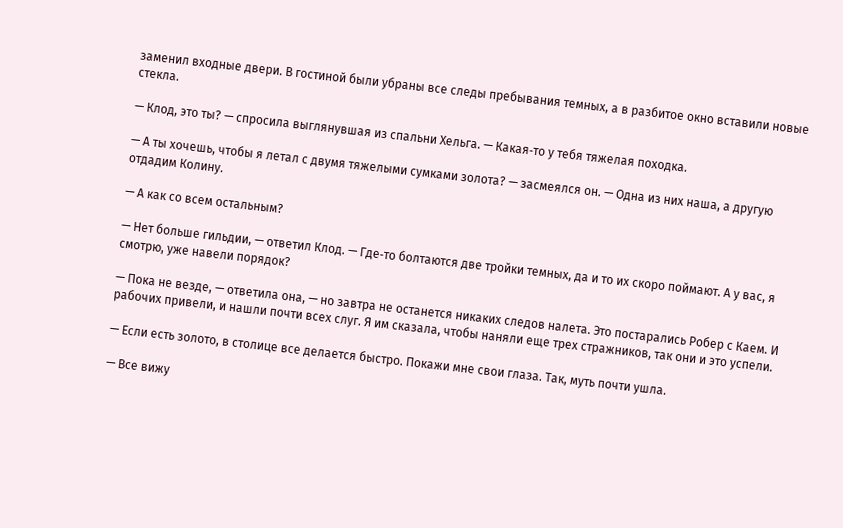заменил входные двери. В гостиной были убраны все следы пребывания темных, а в разбитое окно вставили новые стекла.

— Клод, это ты? — спросила выглянувшая из спальни Хельга. — Какая‑то у тебя тяжелая походка.

— А ты хочешь, чтобы я летал с двумя тяжелыми сумками золота? — засмеялся он. — Одна из них наша, а другую отдадим Колину.

— А как со всем остальным?

— Нет больше гильдии, — ответил Клод. — Где‑то болтаются две тройки темных, да и то их скоро поймают. А у вас, я смотрю, уже навели порядок?

— Пока не везде, — ответила она, — но завтра не останется никаких следов налета. Это постарались Робер с Каем. И рабочих привели, и нашли почти всех слуг. Я им сказала, чтобы наняли еще трех стражников, так они и это успели.

— Если есть золото, в столице все делается быстро. Покажи мне свои глаза. Так, муть почти ушла.

— Все вижу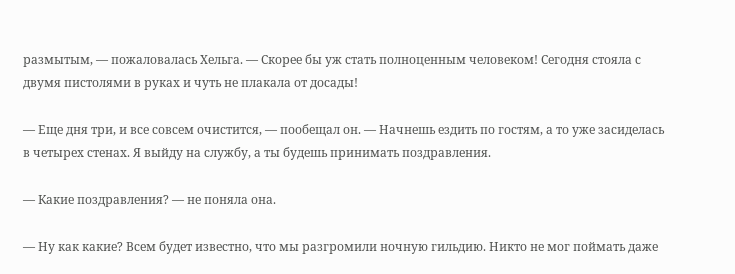размытым, — пожаловалась Хельга. — Скорее бы уж стать полноценным человеком! Сегодня стояла с двумя пистолями в руках и чуть не плакала от досады!

— Еще дня три, и все совсем очистится, — пообещал он. — Начнешь ездить по гостям, а то уже засиделась в четырех стенах. Я выйду на службу, а ты будешь принимать поздравления.

— Какие поздравления? — не поняла она.

— Ну как какие? Всем будет известно, что мы разгромили ночную гильдию. Никто не мог поймать даже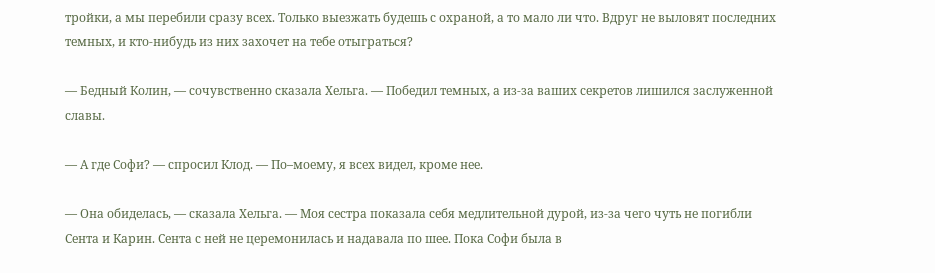тройки, а мы перебили сразу всех. Только выезжать будешь с охраной, а то мало ли что. Вдруг не выловят последних темных, и кто‑нибудь из них захочет на тебе отыграться?

— Бедный Колин, — сочувственно сказала Хельга. — Победил темных, а из‑за ваших секретов лишился заслуженной славы.

— А где Софи? — спросил Клод. — По–моему, я всех видел, кроме нее.

— Она обиделась, — сказала Хельга. — Моя сестра показала себя медлительной дурой, из‑за чего чуть не погибли Сента и Карин. Сента с ней не церемонилась и надавала по шее. Пока Софи была в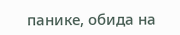панике, обида на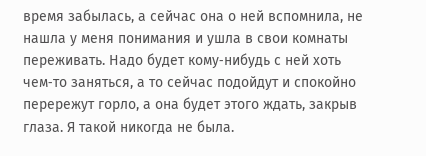время забылась, а сейчас она о ней вспомнила, не нашла у меня понимания и ушла в свои комнаты переживать. Надо будет кому‑нибудь с ней хоть чем‑то заняться, а то сейчас подойдут и спокойно перережут горло, а она будет этого ждать, закрыв глаза. Я такой никогда не была.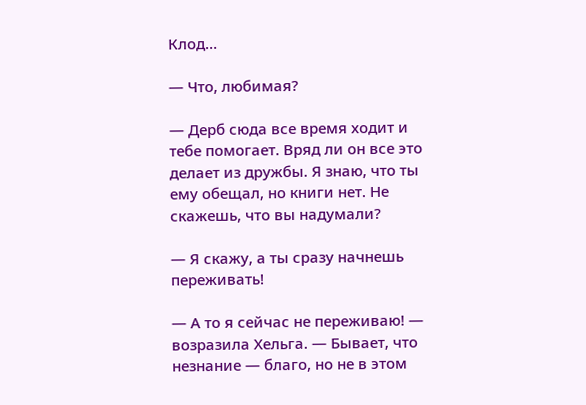Клод…

— Что, любимая?

— Дерб сюда все время ходит и тебе помогает. Вряд ли он все это делает из дружбы. Я знаю, что ты ему обещал, но книги нет. Не скажешь, что вы надумали?

— Я скажу, а ты сразу начнешь переживать!

— А то я сейчас не переживаю! — возразила Хельга. — Бывает, что незнание — благо, но не в этом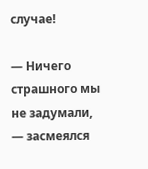случае!

— Ничего страшного мы не задумали, — засмеялся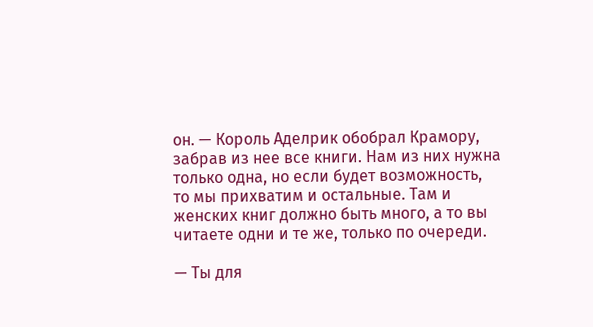он. — Король Аделрик обобрал Крамору, забрав из нее все книги. Нам из них нужна только одна, но если будет возможность, то мы прихватим и остальные. Там и женских книг должно быть много, а то вы читаете одни и те же, только по очереди.

— Ты для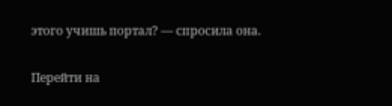этого учишь портал? — спросила она.

Перейти на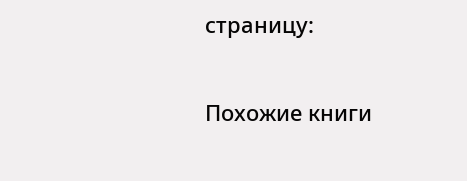страницу:

Похожие книги